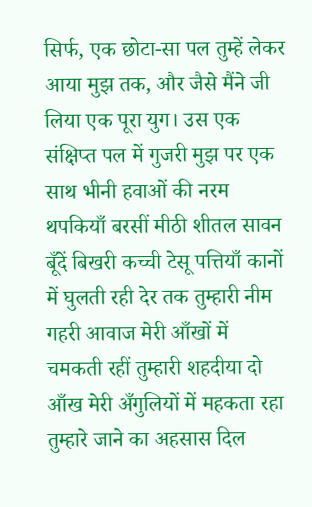सिर्फ, एक छोटा-सा पल तुम्हें लेकर आया मुझ तक, और जैसे मैंने जी लिया एक पूरा युग। उस एक संक्षिप्त पल में गुजरी मुझ पर एक साथ भीनी हवाओं की नरम थपकियाँ बरसीं मीठी शीतल सावन बूँदें बिखरी कच्ची टेसू पत्तियाँ कानों में घुलती रही देर तक तुम्हारी नीम गहरी आवाज मेरी आँखों में चमकती रहीं तुम्हारी शहदीया दो आँख मेरी अँगुलियों में महकता रहा तुम्हारे जाने का अहसास दिल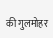की गुलमोहर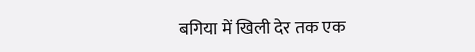बगिया में खिली देर तक एक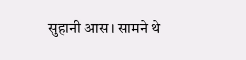सुहानी आस। सामने थे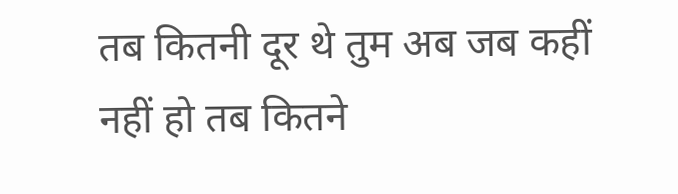तब कितनी दूर थे तुम अब जब कहीं नहीं हो तब कितने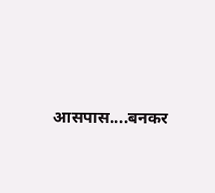आसपास....बनकर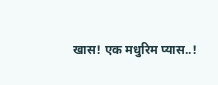खास! एक मधुरिम प्यास..!